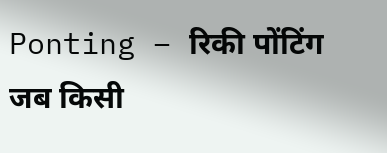Ponting – रिकी पोंटिंग जब किसी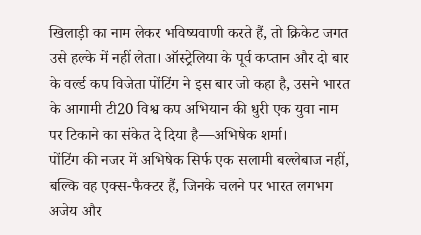खिलाड़ी का नाम लेकर भविष्यवाणी करते हैं, तो क्रिकेट जगत उसे हल्के में नहीं लेता। ऑस्ट्रेलिया के पूर्व कप्तान और दो बार के वर्ल्ड कप विजेता पोंटिंग ने इस बार जो कहा है, उसने भारत के आगामी टी20 विश्व कप अभियान की धुरी एक युवा नाम पर टिकाने का संकेत दे दिया है—अभिषेक शर्मा।
पोंटिंग की नजर में अभिषेक सिर्फ एक सलामी बल्लेबाज नहीं, बल्कि वह एक्स-फैक्टर हैं, जिनके चलने पर भारत लगभग अजेय और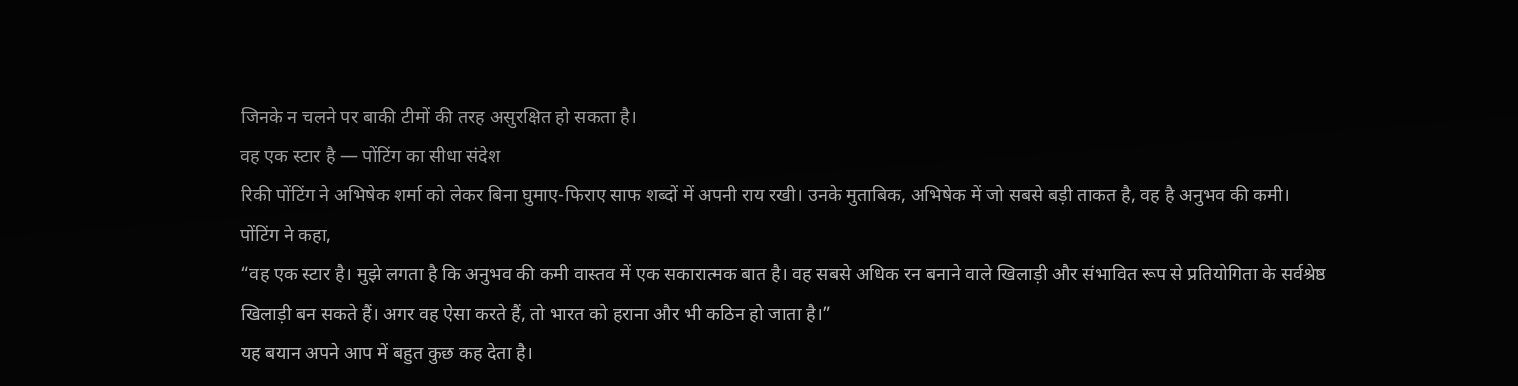जिनके न चलने पर बाकी टीमों की तरह असुरक्षित हो सकता है।
वह एक स्टार है — पोंटिंग का सीधा संदेश
रिकी पोंटिंग ने अभिषेक शर्मा को लेकर बिना घुमाए-फिराए साफ शब्दों में अपनी राय रखी। उनके मुताबिक, अभिषेक में जो सबसे बड़ी ताकत है, वह है अनुभव की कमी।
पोंटिंग ने कहा,
“वह एक स्टार है। मुझे लगता है कि अनुभव की कमी वास्तव में एक सकारात्मक बात है। वह सबसे अधिक रन बनाने वाले खिलाड़ी और संभावित रूप से प्रतियोगिता के सर्वश्रेष्ठ खिलाड़ी बन सकते हैं। अगर वह ऐसा करते हैं, तो भारत को हराना और भी कठिन हो जाता है।”
यह बयान अपने आप में बहुत कुछ कह देता है।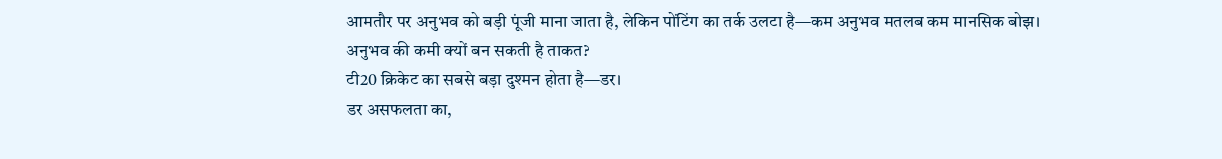आमतौर पर अनुभव को बड़ी पूंजी माना जाता है, लेकिन पोंटिंग का तर्क उलटा है—कम अनुभव मतलब कम मानसिक बोझ।
अनुभव की कमी क्यों बन सकती है ताकत?
टी20 क्रिकेट का सबसे बड़ा दुश्मन होता है—डर।
डर असफलता का,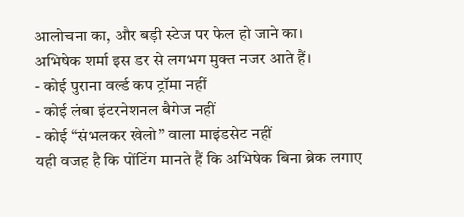आलोचना का, और बड़ी स्टेज पर फेल हो जाने का।
अभिषेक शर्मा इस डर से लगभग मुक्त नजर आते हैं।
- कोई पुराना वर्ल्ड कप ट्रॉमा नहीं
- कोई लंबा इंटरनेशनल बैगेज नहीं
- कोई “संभलकर खेलो” वाला माइंडसेट नहीं
यही वजह है कि पोंटिंग मानते हैं कि अभिषेक बिना ब्रेक लगाए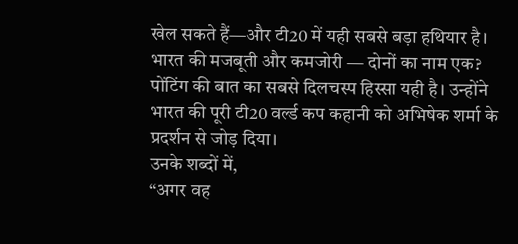खेल सकते हैं—और टी20 में यही सबसे बड़ा हथियार है।
भारत की मजबूती और कमजोरी — दोनों का नाम एक?
पोंटिंग की बात का सबसे दिलचस्प हिस्सा यही है। उन्होंने भारत की पूरी टी20 वर्ल्ड कप कहानी को अभिषेक शर्मा के प्रदर्शन से जोड़ दिया।
उनके शब्दों में,
“अगर वह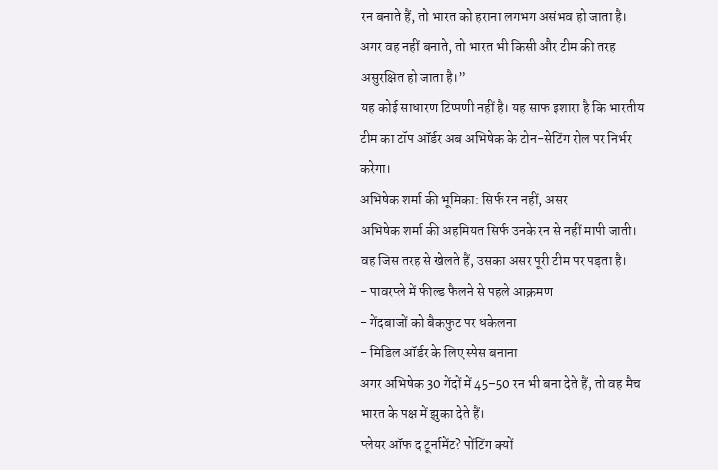रन बनाते हैं, तो भारत को हराना लगभग असंभव हो जाता है। अगर वह नहीं बनाते, तो भारत भी किसी और टीम की तरह असुरक्षित हो जाता है।”
यह कोई साधारण टिप्पणी नहीं है। यह साफ इशारा है कि भारतीय टीम का टॉप ऑर्डर अब अभिषेक के टोन-सेटिंग रोल पर निर्भर करेगा।
अभिषेक शर्मा की भूमिका: सिर्फ रन नहीं, असर
अभिषेक शर्मा की अहमियत सिर्फ उनके रन से नहीं मापी जाती। वह जिस तरह से खेलते हैं, उसका असर पूरी टीम पर पड़ता है।
- पावरप्ले में फील्ड फैलने से पहले आक्रमण
- गेंदबाजों को बैकफुट पर धकेलना
- मिडिल ऑर्डर के लिए स्पेस बनाना
अगर अभिषेक 30 गेंदों में 45–50 रन भी बना देते हैं, तो वह मैच भारत के पक्ष में झुका देते हैं।
प्लेयर ऑफ द टूर्नामेंट? पोंटिंग क्यों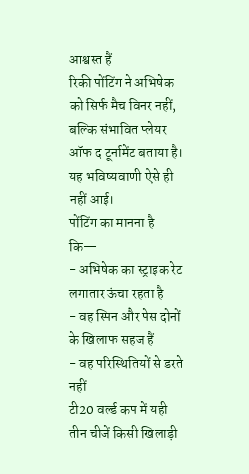आश्वस्त हैं
रिकी पोंटिंग ने अभिषेक को सिर्फ मैच विनर नहीं, बल्कि संभावित प्लेयर ऑफ द टूर्नामेंट बताया है। यह भविष्यवाणी ऐसे ही नहीं आई।
पोंटिंग का मानना है कि—
- अभिषेक का स्ट्राइक रेट लगातार ऊंचा रहता है
- वह स्पिन और पेस दोनों के खिलाफ सहज हैं
- वह परिस्थितियों से डरते नहीं
टी20 वर्ल्ड कप में यही तीन चीजें किसी खिलाड़ी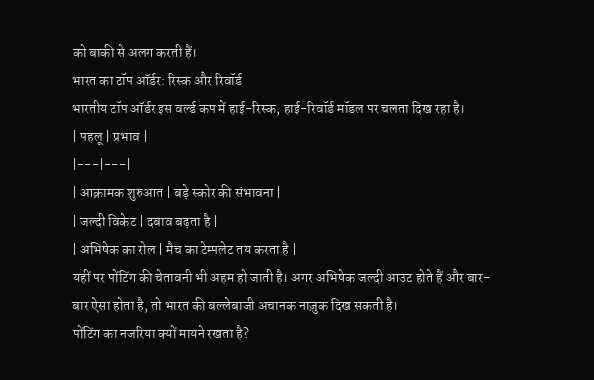को बाकी से अलग करती हैं।
भारत का टॉप ऑर्डर: रिस्क और रिवॉर्ड
भारतीय टॉप ऑर्डर इस वर्ल्ड कप में हाई-रिस्क, हाई-रिवॉर्ड मॉडल पर चलता दिख रहा है।
| पहलू | प्रभाव |
|---|---|
| आक्रामक शुरुआत | बड़े स्कोर की संभावना |
| जल्दी विकेट | दबाव बढ़ता है |
| अभिषेक का रोल | मैच का टेम्पलेट तय करता है |
यहीं पर पोंटिंग की चेतावनी भी अहम हो जाती है। अगर अभिषेक जल्दी आउट होते हैं और बार-बार ऐसा होता है, तो भारत की बल्लेबाजी अचानक नाज़ुक दिख सकती है।
पोंटिंग का नजरिया क्यों मायने रखता है?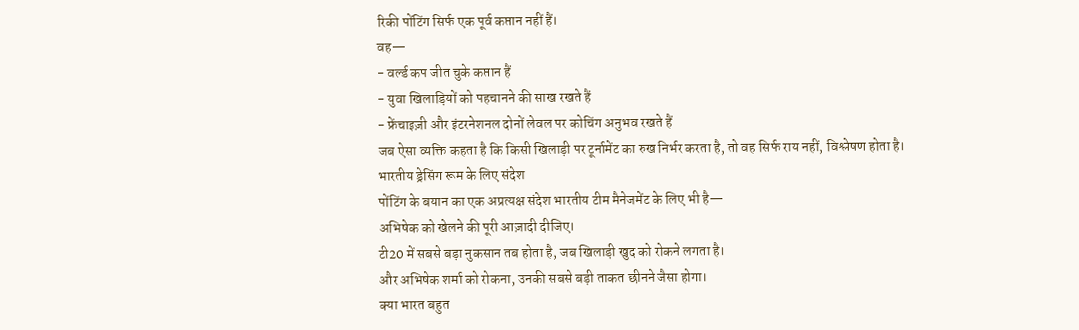रिकी पोंटिंग सिर्फ एक पूर्व कप्तान नहीं हैं।
वह—
- वर्ल्ड कप जीत चुके कप्तान हैं
- युवा खिलाड़ियों को पहचानने की साख रखते हैं
- फ्रेंचाइज़ी और इंटरनेशनल दोनों लेवल पर कोचिंग अनुभव रखते हैं
जब ऐसा व्यक्ति कहता है कि किसी खिलाड़ी पर टूर्नामेंट का रुख निर्भर करता है, तो वह सिर्फ राय नहीं, विश्लेषण होता है।
भारतीय ड्रेसिंग रूम के लिए संदेश
पोंटिंग के बयान का एक अप्रत्यक्ष संदेश भारतीय टीम मैनेजमेंट के लिए भी है—
अभिषेक को खेलने की पूरी आज़ादी दीजिए।
टी20 में सबसे बड़ा नुकसान तब होता है, जब खिलाड़ी खुद को रोकने लगता है।
और अभिषेक शर्मा को रोकना, उनकी सबसे बड़ी ताकत छीनने जैसा होगा।
क्या भारत बहुत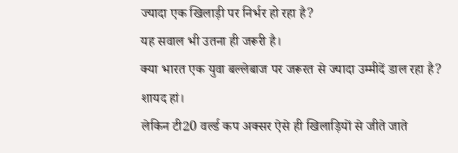ज्यादा एक खिलाड़ी पर निर्भर हो रहा है?
यह सवाल भी उतना ही जरूरी है।
क्या भारत एक युवा बल्लेबाज पर जरूरत से ज्यादा उम्मीदें डाल रहा है?
शायद हां।
लेकिन टी20 वर्ल्ड कप अक्सर ऐसे ही खिलाड़ियों से जीते जाते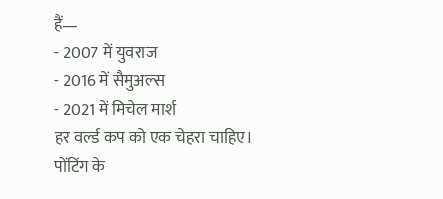हैं—
- 2007 में युवराज
- 2016 में सैमुअल्स
- 2021 में मिचेल मार्श
हर वर्ल्ड कप को एक चेहरा चाहिए।
पोंटिंग के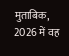मुताबिक, 2026 में वह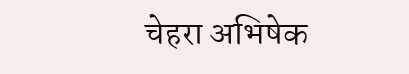चेहरा अभिषेक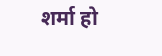शर्मा हो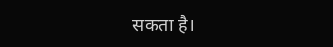सकता है।